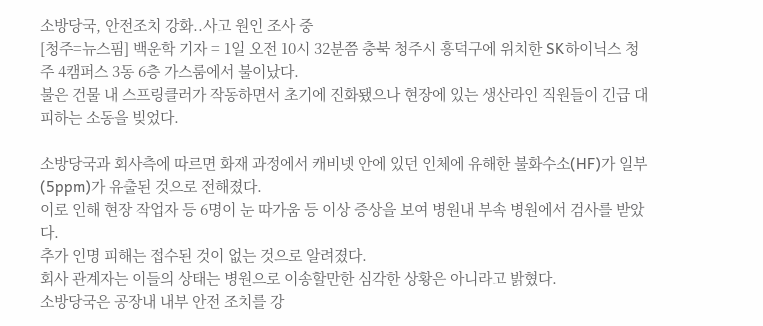소방당국, 안전조치 강화..사고 원인 조사 중
[청주=뉴스핌] 백운학 기자 = 1일 오전 10시 32분쯤 충북 청주시 흥덕구에 위치한 SK하이닉스 청주 4캠퍼스 3동 6층 가스룸에서 불이났다.
불은 건물 내 스프링클러가 작동하면서 초기에 진화됐으나 현장에 있는 생산라인 직원들이 긴급 대피하는 소동을 빚었다.

소방당국과 회사측에 따르면 화재 과정에서 캐비넷 안에 있던 인체에 유해한 불화수소(HF)가 일부(5ppm)가 유출된 것으로 전해졌다.
이로 인해 현장 작업자 등 6명이 눈 따가움 등 이상 증상을 보여 병원내 부속 병원에서 검사를 받았다.
추가 인명 피해는 접수된 것이 없는 것으로 알려졌다.
회사 관계자는 이들의 상태는 병원으로 이송할만한 심각한 상황은 아니라고 밝혔다.
소방당국은 공장내 내부 안전 조치를 강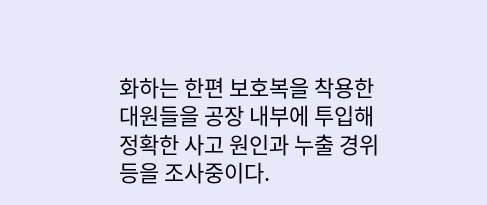화하는 한편 보호복을 착용한 대원들을 공장 내부에 투입해 정확한 사고 원인과 누출 경위 등을 조사중이다.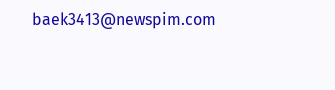baek3413@newspim.com